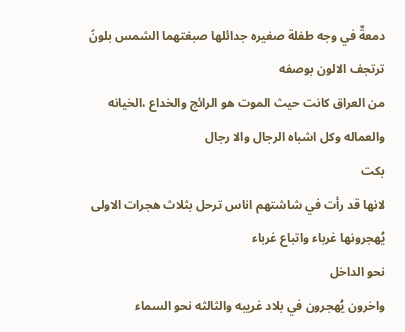دمعةٌ في وجه طفلة صغيره جدائلها صبغتهما الشمس بلونً ترتجف الالون بوصفه
من العراق كانت حيث الموت هو الرائج والخداع ،الخيانه والعماله وكل اشباه الرجال والا رجال
بكت
لانها قد رأت في شاشتهم اناس ترحل بثلاث هجرات الاولى يُهجرونها غرباء واتباع غرباء
نحو الداخل
واخرون يُهجرون في بلاد غريبه والثالثه نحو السماء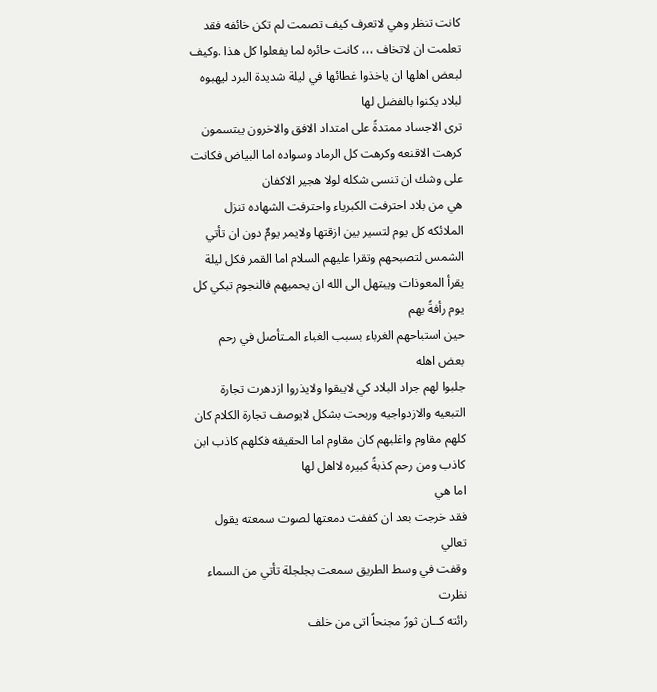كانت تنظر وهي لاتعرف كيف تصمت لم تكن خائفه فقد تعلمت ان لاتخاف ،،، كانت حائره لما يفعلوا كل هذا .وكيف لبعض اهلها ان ياخذوا غطائها في ليلة شديدة البرد ليهبوه لبلاد يكنوا بالفضل لها
ترى الاجساد ممتدةً على امتداد الافق والاخرون يبتسمون
كرهت الاقنعه وكرهت كل الرماد وسواده اما البياض فكانت على وشك ان تنسى شكله لولا هجير الاكفان
هي من بلاد احترفت الكبرياء واحترفت الشهاده تنزل الملائكه كل يوم لتسير بين ازقتها ولايمر يومٌ دون ان تأتي الشمس لتصبحهم وتقرا عليهم السلام اما القمر فكل ليلة يقرأ المعوذات ويبتهل الى الله ان يحميهم فالنجوم تبكي كل يوم رأفةً بهم
حين استباحهم الغرباء بسبب الغباء المـتأصل في رحم بعض اهله
جلبوا لهم جراد البلاد كي لايبقوا ولايذروا ازدهرت تجارة التبعيه والازدواجيه وربحت بشكل لايوصف تجارة الكلام كان كلهم مقاوم واغلبهم كان مقاوم اما الحقيقه فكلهم كاذب ابن كاذب ومن رحم كذبةً كبيره لااهل لها
اما هي
فقد خرجت بعد ان كففت دمعتها لصوت سمعته يقول تعالي
وقفت في وسط الطريق سمعت بجلجلة تأتي من السماء نظرت
رائته كــان ثورً مجنحاً اتى من خلف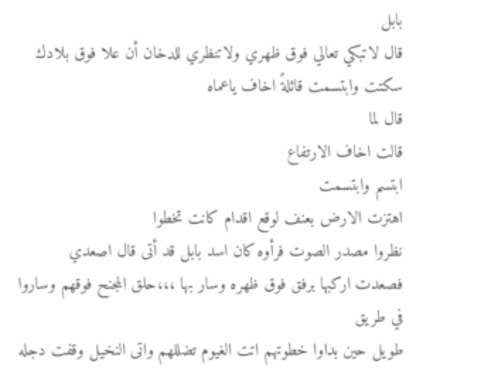بابل
قال لاتبكي تعالي فوق ظهري ولاتنظري للدخان أن علا فوق بلادك سكتت وابتسمت قائلةً اخاف ياعماه
قال لما
قالت اخاف الارتفاع
ابتسم وابتسمت
اهتزت الارض بعنف لوقع اقدام كانت تخطوا
نظروا مصدر الصوت فرأوه كان اسد بابل قد أتى قال اصعدي فصعدت اركبها برفق فوق ظهره وسار بها ،،،حلق المجنح فوقهم وساروا
في طريق
طويل حين بداوا خطوتهم اتت الغيوم تضللهم واتى النخيل وقفت دجله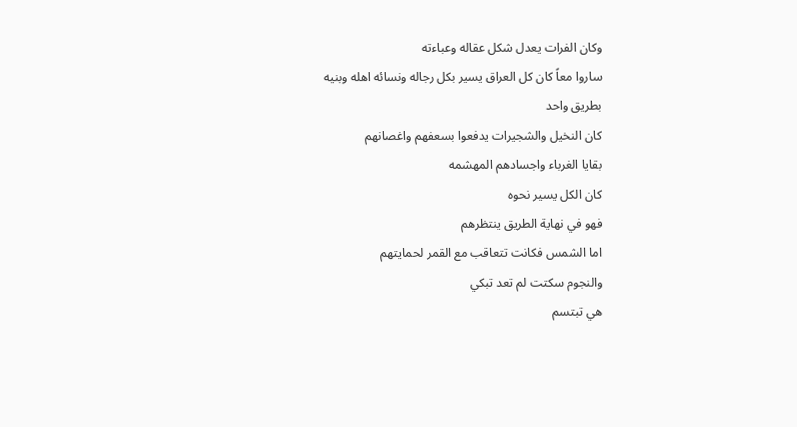وكان الفرات يعدل شكل عقاله وعباءته
ساروا معاً كان كل العراق يسير بكل رجاله ونسائه اهله وبنيه
بطريق واحد
كان النخيل والشجيرات يدفعوا بسعفهم واغصانهم
بقايا الغرباء واجسادهم المهشمه
كان الكل يسير نحوه
فهو في نهاية الطريق ينتظرهم
اما الشمس فكانت تتعاقب مع القمر لحمايتهم
والنجوم سكتت لم تعد تبكي
هي تبتسم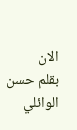الان
بقلم حسن الوائلي